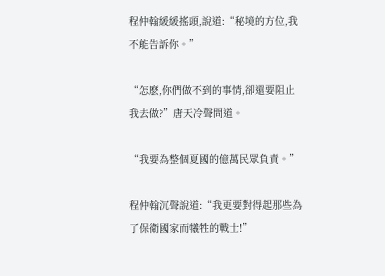程仲翰緩緩搖頭,說道:“秘境的方位,我不能告訴你。”

“怎麽,你們做不到的事情,卻還要阻止我去做?”唐天冷聲問道。

“我要為整個夏國的億萬民眾負責。”

程仲翰沉聲說道:“我更要對得起那些為了保衛國家而犧牲的戰士!”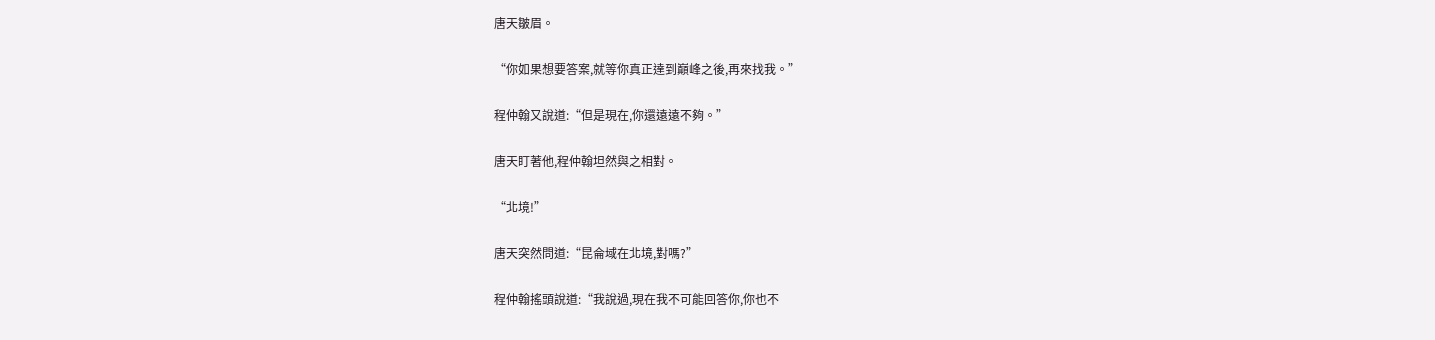唐天皺眉。

“你如果想要答案,就等你真正達到巔峰之後,再來找我。”

程仲翰又說道:“但是現在,你還遠遠不夠。”

唐天盯著他,程仲翰坦然與之相對。

“北境!”

唐天突然問道:“昆侖域在北境,對嗎?”

程仲翰搖頭說道:“我說過,現在我不可能回答你,你也不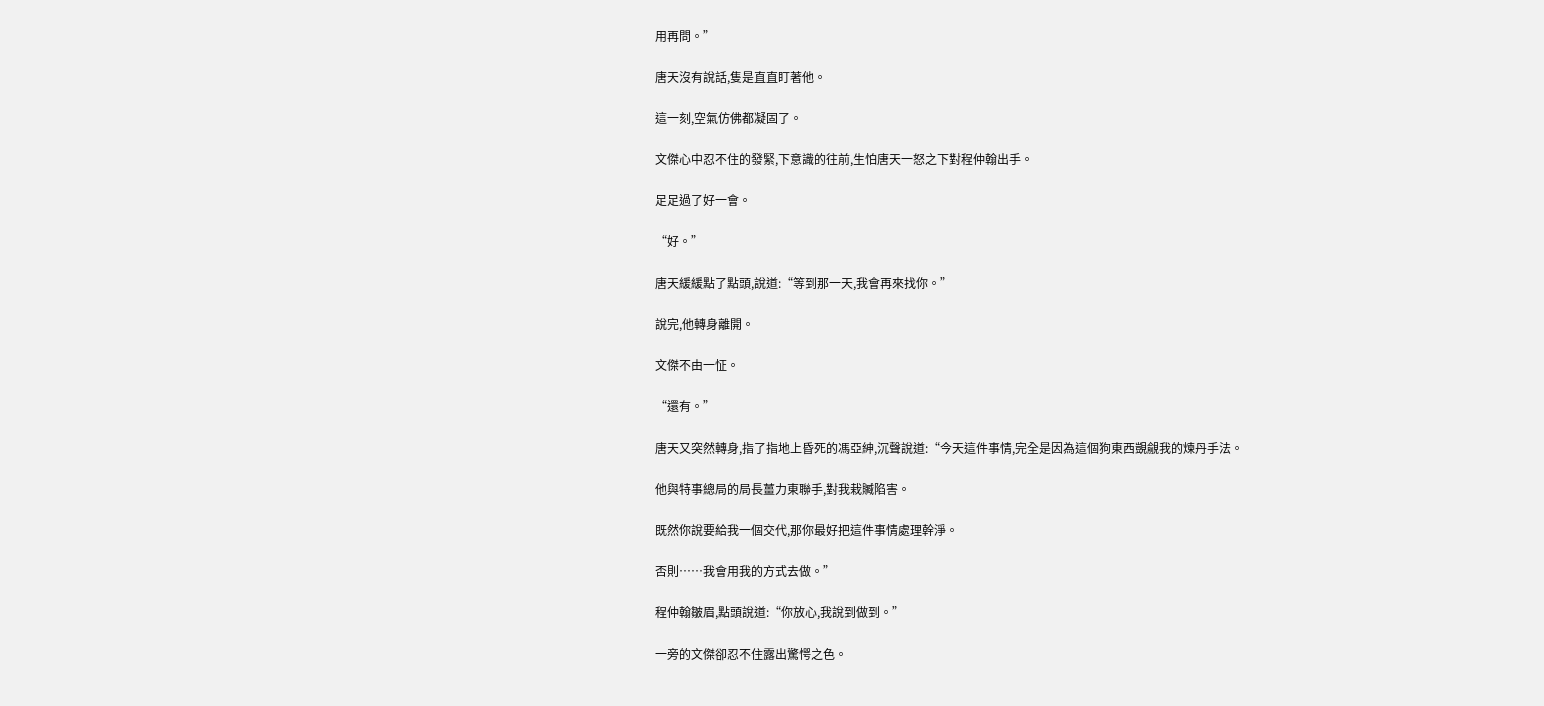用再問。”

唐天沒有說話,隻是直直盯著他。

這一刻,空氣仿佛都凝固了。

文傑心中忍不住的發緊,下意識的往前,生怕唐天一怒之下對程仲翰出手。

足足過了好一會。

“好。”

唐天緩緩點了點頭,說道:“等到那一天,我會再來找你。”

說完,他轉身離開。

文傑不由一怔。

“還有。”

唐天又突然轉身,指了指地上昏死的馮亞紳,沉聲說道:“今天這件事情,完全是因為這個狗東西覬覦我的煉丹手法。

他與特事總局的局長薑力東聯手,對我栽贓陷害。

既然你說要給我一個交代,那你最好把這件事情處理幹淨。

否則……我會用我的方式去做。”

程仲翰皺眉,點頭說道:“你放心,我說到做到。”

一旁的文傑卻忍不住露出驚愕之色。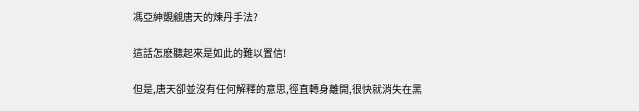馮亞紳覬覦唐天的煉丹手法?

這話怎麽聽起來是如此的難以置信!

但是,唐天卻並沒有任何解釋的意思,徑直轉身離開,很快就消失在黑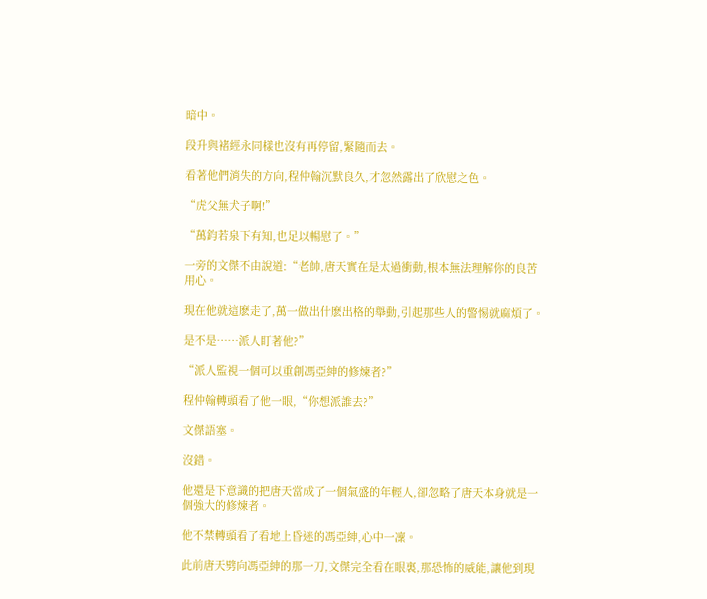暗中。

段升與褚經永同樣也沒有再停留,緊隨而去。

看著他們消失的方向,程仲翰沉默良久,才忽然露出了欣慰之色。

“虎父無犬子啊!”

“萬鈞若泉下有知,也足以暢慰了。”

一旁的文傑不由說道:“老帥,唐天實在是太過衝動,根本無法理解你的良苦用心。

現在他就這麽走了,萬一做出什麽出格的舉動,引起那些人的警惕就麻煩了。

是不是……派人盯著他?”

“派人監視一個可以重創馮亞紳的修煉者?”

程仲翰轉頭看了他一眼,“你想派誰去?”

文傑語塞。

沒錯。

他還是下意識的把唐天當成了一個氣盛的年輕人,卻忽略了唐天本身就是一個強大的修煉者。

他不禁轉頭看了看地上昏迷的馮亞紳,心中一凜。

此前唐天劈向馮亞紳的那一刀,文傑完全看在眼裏,那恐怖的威能,讓他到現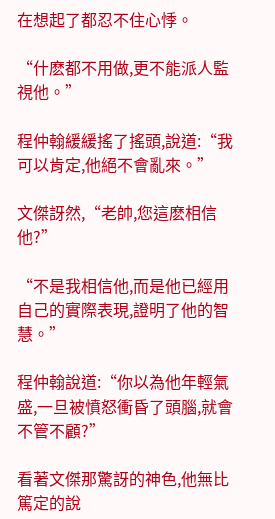在想起了都忍不住心悸。

“什麽都不用做,更不能派人監視他。”

程仲翰緩緩搖了搖頭,說道:“我可以肯定,他絕不會亂來。”

文傑訝然,“老帥,您這麽相信他?”

“不是我相信他,而是他已經用自己的實際表現,證明了他的智慧。”

程仲翰說道:“你以為他年輕氣盛,一旦被憤怒衝昏了頭腦,就會不管不顧?”

看著文傑那驚訝的神色,他無比篤定的說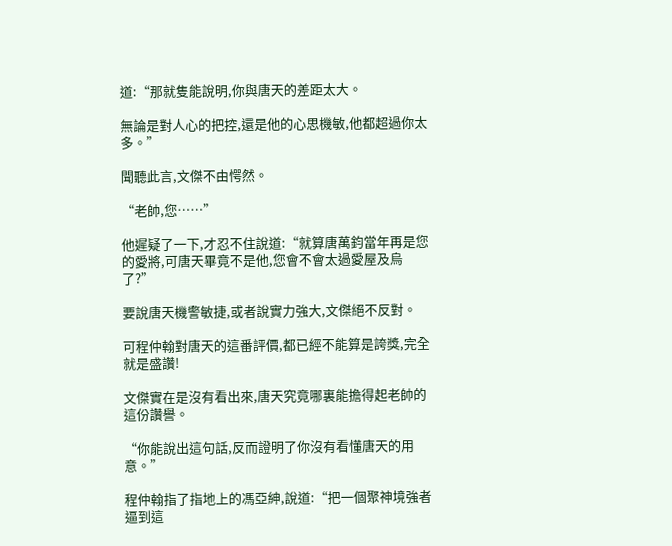道:“那就隻能說明,你與唐天的差距太大。

無論是對人心的把控,還是他的心思機敏,他都超過你太多。”

聞聽此言,文傑不由愕然。

“老帥,您……”

他遲疑了一下,才忍不住說道:“就算唐萬鈞當年再是您的愛將,可唐天畢竟不是他,您會不會太過愛屋及烏了?”

要說唐天機警敏捷,或者說實力強大,文傑絕不反對。

可程仲翰對唐天的這番評價,都已經不能算是誇獎,完全就是盛讚!

文傑實在是沒有看出來,唐天究竟哪裏能擔得起老帥的這份讚譽。

“你能說出這句話,反而證明了你沒有看懂唐天的用意。”

程仲翰指了指地上的馮亞紳,說道:“把一個聚神境強者逼到這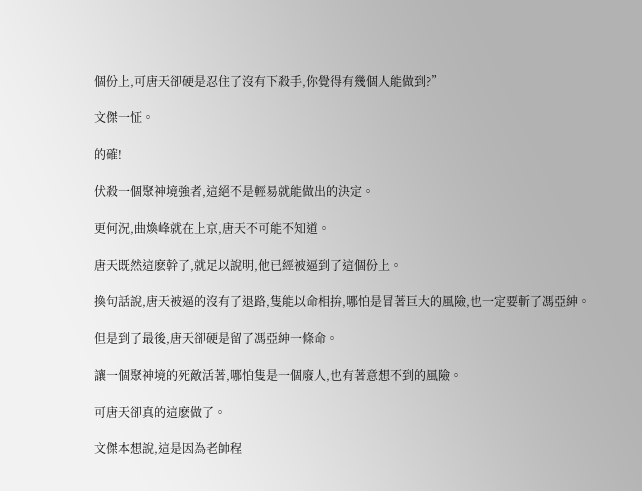個份上,可唐天卻硬是忍住了沒有下殺手,你覺得有幾個人能做到?”

文傑一怔。

的確!

伏殺一個聚神境強者,這絕不是輕易就能做出的決定。

更何況,曲煥峰就在上京,唐天不可能不知道。

唐天既然這麽幹了,就足以說明,他已經被逼到了這個份上。

換句話說,唐天被逼的沒有了退路,隻能以命相拚,哪怕是冒著巨大的風險,也一定要斬了馮亞紳。

但是到了最後,唐天卻硬是留了馮亞紳一條命。

讓一個聚神境的死敵活著,哪怕隻是一個廢人,也有著意想不到的風險。

可唐天卻真的這麽做了。

文傑本想說,這是因為老帥程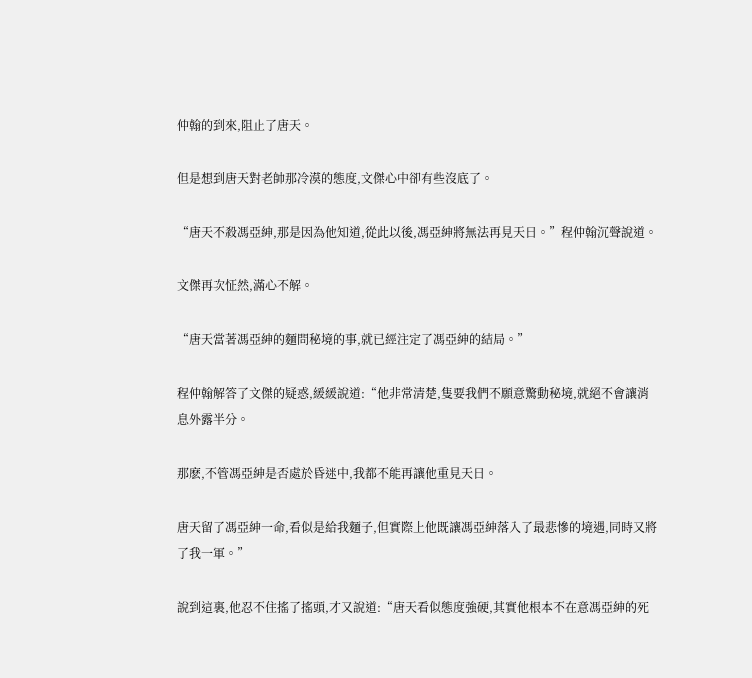仲翰的到來,阻止了唐天。

但是想到唐天對老帥那冷漠的態度,文傑心中卻有些沒底了。

“唐天不殺馮亞紳,那是因為他知道,從此以後,馮亞紳將無法再見天日。”程仲翰沉聲說道。

文傑再次怔然,滿心不解。

“唐天當著馮亞紳的麵問秘境的事,就已經注定了馮亞紳的結局。”

程仲翰解答了文傑的疑惑,緩緩說道:“他非常清楚,隻要我們不願意驚動秘境,就絕不會讓消息外露半分。

那麽,不管馮亞紳是否處於昏迷中,我都不能再讓他重見天日。

唐天留了馮亞紳一命,看似是給我麵子,但實際上他既讓馮亞紳落入了最悲慘的境遇,同時又將了我一軍。”

說到這裏,他忍不住搖了搖頭,才又說道:“唐天看似態度強硬,其實他根本不在意馮亞紳的死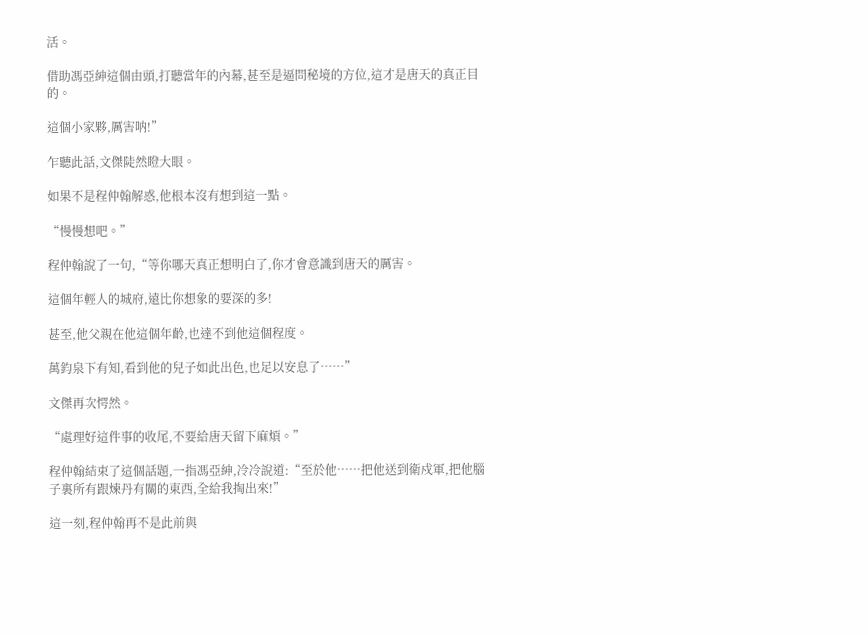活。

借助馮亞紳這個由頭,打聽當年的內幕,甚至是逼問秘境的方位,這才是唐天的真正目的。

這個小家夥,厲害呐!”

乍聽此話,文傑陡然瞪大眼。

如果不是程仲翰解惑,他根本沒有想到這一點。

“慢慢想吧。”

程仲翰說了一句,“等你哪天真正想明白了,你才會意識到唐天的厲害。

這個年輕人的城府,遠比你想象的要深的多!

甚至,他父親在他這個年齡,也達不到他這個程度。

萬鈞泉下有知,看到他的兒子如此出色,也足以安息了……”

文傑再次愕然。

“處理好這件事的收尾,不要給唐天留下麻煩。”

程仲翰結束了這個話題,一指馮亞紳,冷冷說道:“至於他……把他送到衛戍軍,把他腦子裏所有跟煉丹有關的東西,全給我掏出來!”

這一刻,程仲翰再不是此前與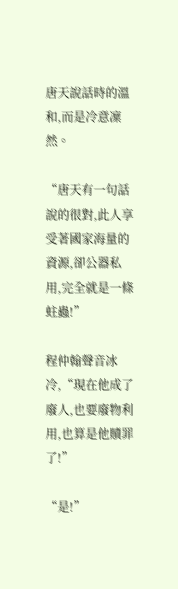唐天說話時的溫和,而是冷意凜然。

“唐天有一句話說的很對,此人享受著國家海量的資源,卻公器私用,完全就是一條蛀蟲!”

程仲翰聲音冰冷,“現在他成了廢人,也要廢物利用,也算是他贖罪了!”

“是!”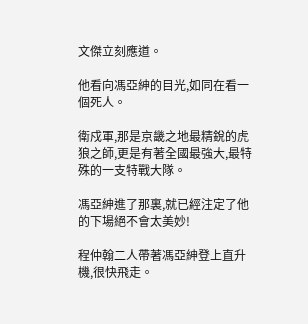文傑立刻應道。

他看向馮亞紳的目光,如同在看一個死人。

衛戍軍,那是京畿之地最精銳的虎狼之師,更是有著全國最強大,最特殊的一支特戰大隊。

馮亞紳進了那裏,就已經注定了他的下場絕不會太美妙!

程仲翰二人帶著馮亞紳登上直升機,很快飛走。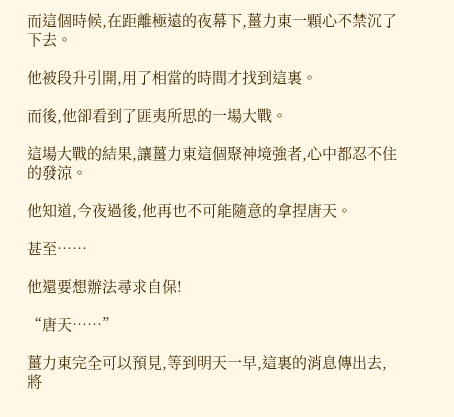而這個時候,在距離極遠的夜幕下,薑力東一顆心不禁沉了下去。

他被段升引開,用了相當的時間才找到這裏。

而後,他卻看到了匪夷所思的一場大戰。

這場大戰的結果,讓薑力東這個聚神境強者,心中都忍不住的發涼。

他知道,今夜過後,他再也不可能隨意的拿捏唐天。

甚至……

他還要想辦法尋求自保!

“唐天……”

薑力東完全可以預見,等到明天一早,這裏的消息傳出去,將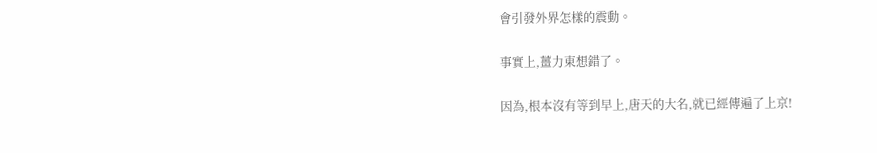會引發外界怎樣的震動。

事實上,薑力東想錯了。

因為,根本沒有等到早上,唐天的大名,就已經傳遍了上京!